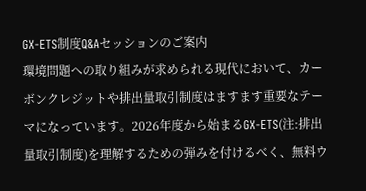GX-ETS制度Q&Aセッションのご案内
環境問題への取り組みが求められる現代において、カーボンクレジットや排出量取引制度はますます重要なテーマになっています。2026年度から始まるGX-ETS(注:排出量取引制度)を理解するための弾みを付けるべく、無料ウ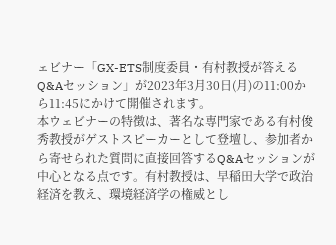ェビナー「GX-ETS制度委員・有村教授が答えるQ&Aセッション」が2023年3月30日(月)の11:00から11:45にかけて開催されます。
本ウェビナーの特徴は、著名な専門家である有村俊秀教授がゲストスピーカーとして登壇し、参加者から寄せられた質問に直接回答するQ&Aセッションが中心となる点です。有村教授は、早稲田大学で政治経済を教え、環境経済学の権威とし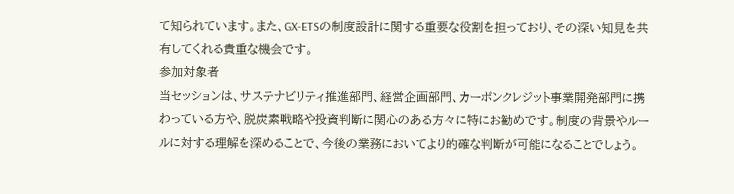て知られています。また、GX-ETSの制度設計に関する重要な役割を担っており、その深い知見を共有してくれる貴重な機会です。
参加対象者
当セッションは、サステナビリティ推進部門、経営企画部門、カーボンクレジット事業開発部門に携わっている方や、脱炭素戦略や投資判断に関心のある方々に特にお勧めです。制度の背景やルールに対する理解を深めることで、今後の業務においてより的確な判断が可能になることでしょう。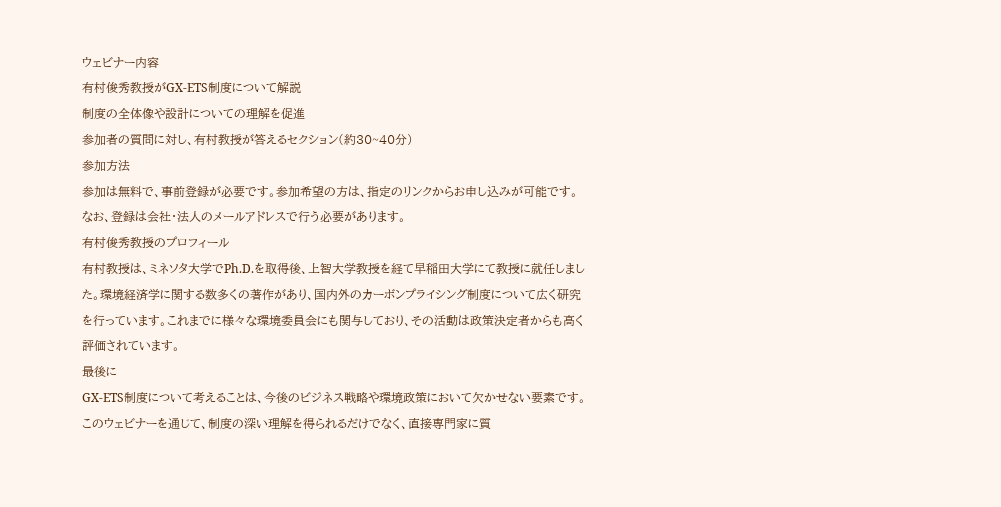ウェビナー内容
有村俊秀教授がGX-ETS制度について解説
制度の全体像や設計についての理解を促進
参加者の質問に対し、有村教授が答えるセクション(約30~40分)
参加方法
参加は無料で、事前登録が必要です。参加希望の方は、指定のリンクからお申し込みが可能です。なお、登録は会社・法人のメールアドレスで行う必要があります。
有村俊秀教授のプロフィール
有村教授は、ミネソタ大学でPh.D.を取得後、上智大学教授を経て早稲田大学にて教授に就任しました。環境経済学に関する数多くの著作があり、国内外のカーボンプライシング制度について広く研究を行っています。これまでに様々な環境委員会にも関与しており、その活動は政策決定者からも高く評価されています。
最後に
GX-ETS制度について考えることは、今後のビジネス戦略や環境政策において欠かせない要素です。このウェビナーを通じて、制度の深い理解を得られるだけでなく、直接専門家に質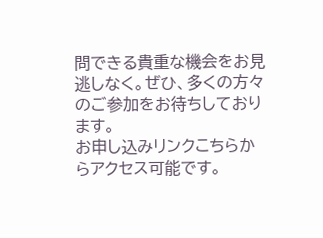問できる貴重な機会をお見逃しなく。ぜひ、多くの方々のご参加をお待ちしております。
お申し込みリンクこちらからアクセス可能です。